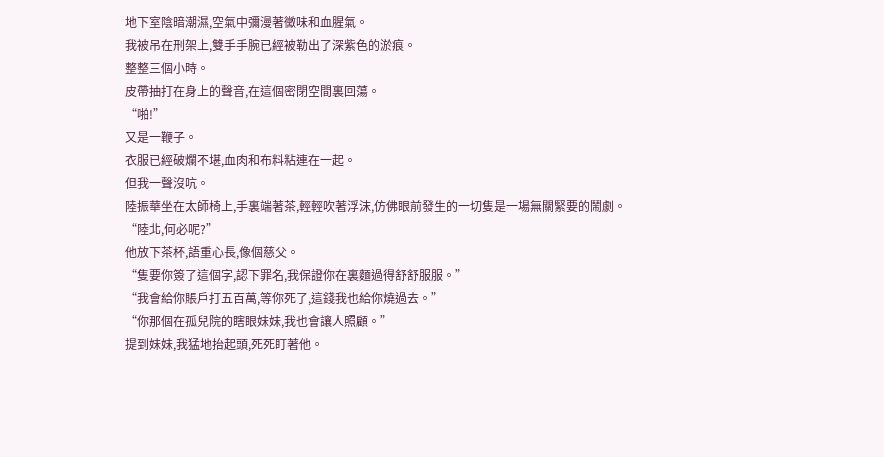地下室陰暗潮濕,空氣中彌漫著黴味和血腥氣。
我被吊在刑架上,雙手手腕已經被勒出了深紫色的淤痕。
整整三個小時。
皮帶抽打在身上的聲音,在這個密閉空間裏回蕩。
“啪!”
又是一鞭子。
衣服已經破爛不堪,血肉和布料粘連在一起。
但我一聲沒吭。
陸振華坐在太師椅上,手裏端著茶,輕輕吹著浮沫,仿佛眼前發生的一切隻是一場無關緊要的鬧劇。
“陸北,何必呢?”
他放下茶杯,語重心長,像個慈父。
“隻要你簽了這個字,認下罪名,我保證你在裏麵過得舒舒服服。”
“我會給你賬戶打五百萬,等你死了,這錢我也給你燒過去。”
“你那個在孤兒院的瞎眼妹妹,我也會讓人照顧。”
提到妹妹,我猛地抬起頭,死死盯著他。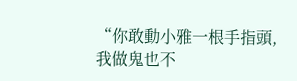“你敢動小雅一根手指頭,我做鬼也不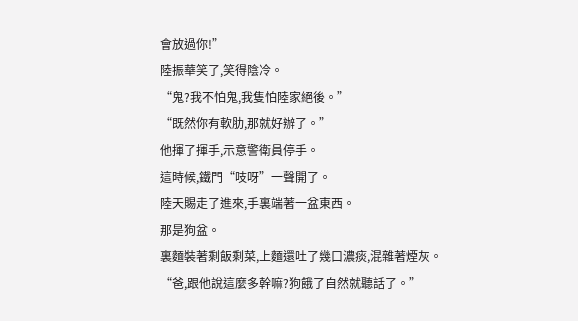會放過你!”
陸振華笑了,笑得陰冷。
“鬼?我不怕鬼,我隻怕陸家絕後。”
“既然你有軟肋,那就好辦了。”
他揮了揮手,示意警衛員停手。
這時候,鐵門“吱呀”一聲開了。
陸天賜走了進來,手裏端著一盆東西。
那是狗盆。
裏麵裝著剩飯剩菜,上麵還吐了幾口濃痰,混雜著煙灰。
“爸,跟他說這麼多幹嘛?狗餓了自然就聽話了。”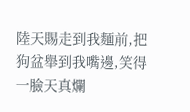陸天賜走到我麵前,把狗盆舉到我嘴邊,笑得一臉天真爛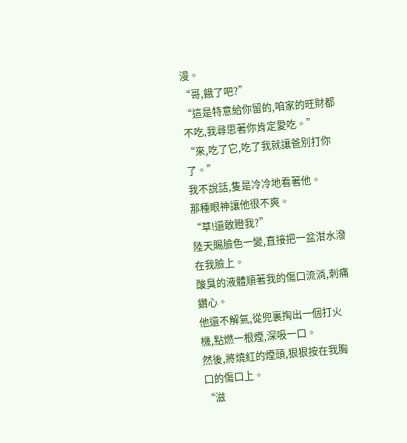漫。
“哥,餓了吧?”
“這是特意給你留的,咱家的旺財都不吃,我尋思著你肯定愛吃。”
“來,吃了它,吃了我就讓爸別打你了。”
我不說話,隻是冷冷地看著他。
那種眼神讓他很不爽。
“草!還敢瞪我?”
陸天賜臉色一變,直接把一盆泔水潑在我臉上。
酸臭的液體順著我的傷口流淌,刺痛鑽心。
他還不解氣,從兜裏掏出一個打火機,點燃一根煙,深吸一口。
然後,將燒紅的煙頭,狠狠按在我胸口的傷口上。
“滋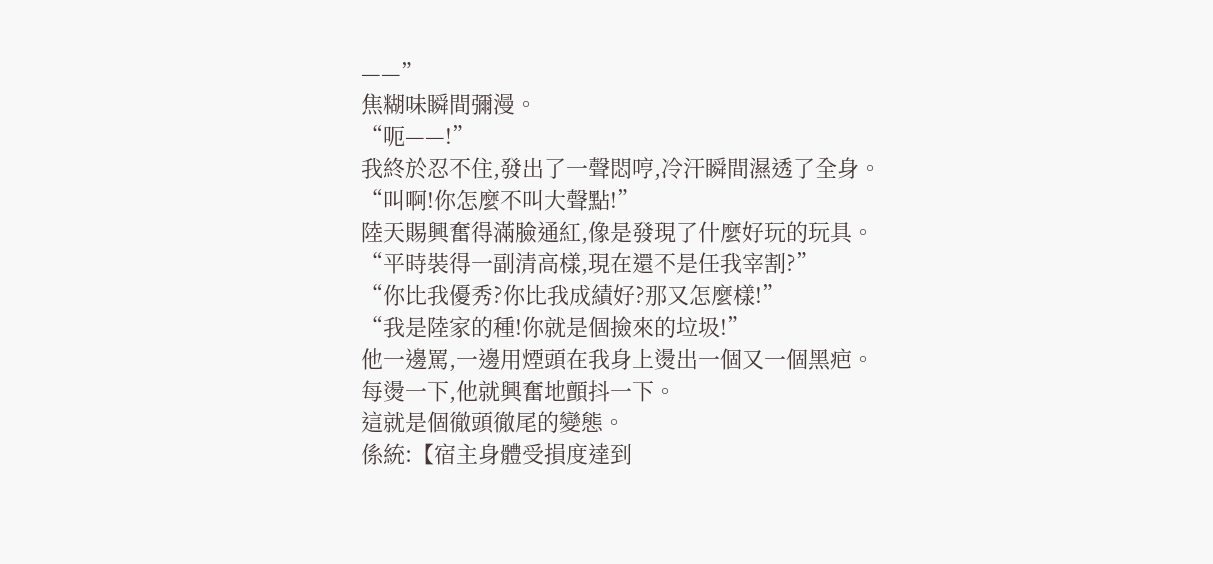——”
焦糊味瞬間彌漫。
“呃——!”
我終於忍不住,發出了一聲悶哼,冷汗瞬間濕透了全身。
“叫啊!你怎麼不叫大聲點!”
陸天賜興奮得滿臉通紅,像是發現了什麼好玩的玩具。
“平時裝得一副清高樣,現在還不是任我宰割?”
“你比我優秀?你比我成績好?那又怎麼樣!”
“我是陸家的種!你就是個撿來的垃圾!”
他一邊罵,一邊用煙頭在我身上燙出一個又一個黑疤。
每燙一下,他就興奮地顫抖一下。
這就是個徹頭徹尾的變態。
係統:【宿主身體受損度達到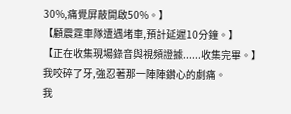30%,痛覺屏蔽開啟50%。】
【顧震霆車隊遭遇堵車,預計延遲10分鐘。】
【正在收集現場錄音與視頻證據......收集完畢。】
我咬碎了牙,強忍著那一陣陣鑽心的劇痛。
我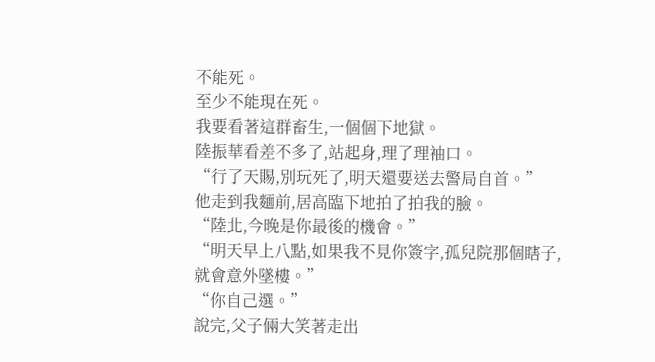不能死。
至少不能現在死。
我要看著這群畜生,一個個下地獄。
陸振華看差不多了,站起身,理了理袖口。
“行了天賜,別玩死了,明天還要送去警局自首。”
他走到我麵前,居高臨下地拍了拍我的臉。
“陸北,今晚是你最後的機會。”
“明天早上八點,如果我不見你簽字,孤兒院那個瞎子,就會意外墜樓。”
“你自己選。”
說完,父子倆大笑著走出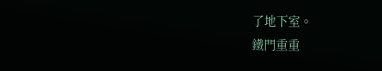了地下室。
鐵門重重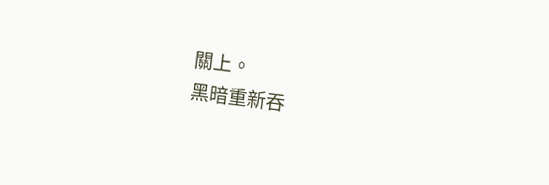關上。
黑暗重新吞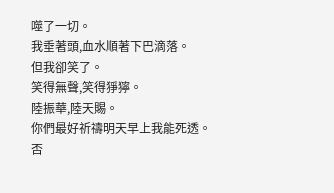噬了一切。
我垂著頭,血水順著下巴滴落。
但我卻笑了。
笑得無聲,笑得猙獰。
陸振華,陸天賜。
你們最好祈禱明天早上我能死透。
否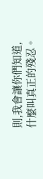則,我會讓你們知道,什麼叫真正的殘忍。